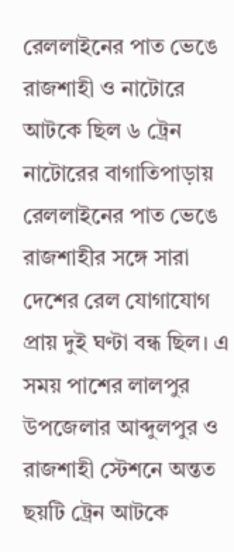রেললাইনের পাত ভেঙে রাজশাহী ও নাটোরে আটকে ছিল ৬ ট্রেন
নাটোরের বাগাতিপাড়ায় রেললাইনের পাত ভেঙে রাজশাহীর সঙ্গে সারা দেশের রেল যোগাযোগ প্রায় দুই ঘণ্টা বন্ধ ছিল। এ সময় পাশের লালপুর উপজেলার আব্দুলপুর ও রাজশাহী স্টেশনে অন্তত ছয়টি ট্রেন আটকে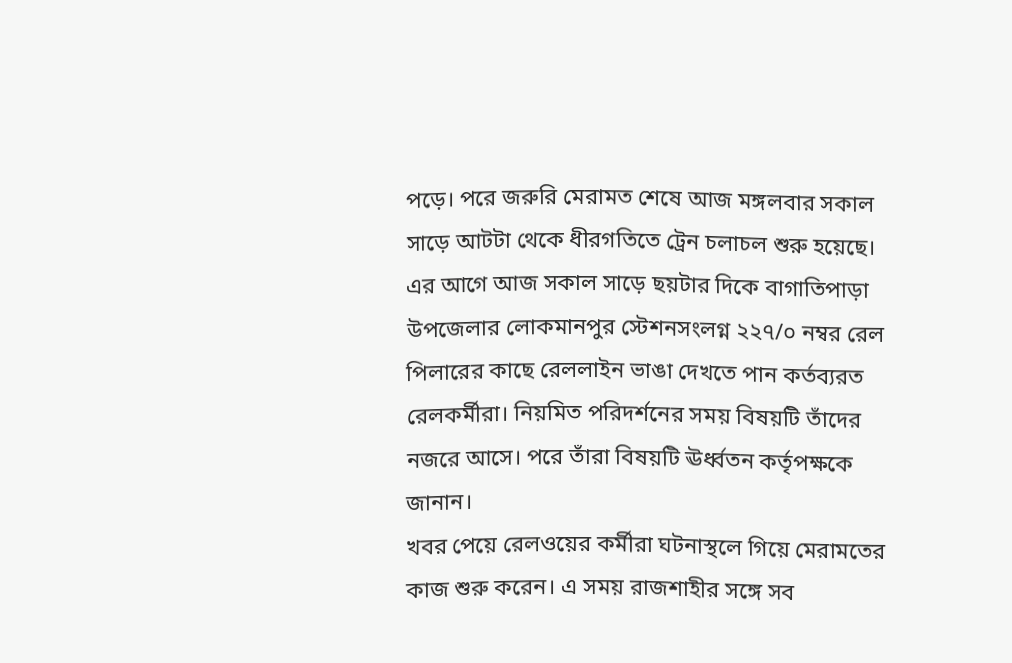পড়ে। পরে জরুরি মেরামত শেষে আজ মঙ্গলবার সকাল সাড়ে আটটা থেকে ধীরগতিতে ট্রেন চলাচল শুরু হয়েছে।
এর আগে আজ সকাল সাড়ে ছয়টার দিকে বাগাতিপাড়া উপজেলার লোকমানপুর স্টেশনসংলগ্ন ২২৭/০ নম্বর রেল পিলারের কাছে রেললাইন ভাঙা দেখতে পান কর্তব্যরত রেলকর্মীরা। নিয়মিত পরিদর্শনের সময় বিষয়টি তাঁদের নজরে আসে। পরে তাঁরা বিষয়টি ঊর্ধ্বতন কর্তৃপক্ষকে জানান।
খবর পেয়ে রেলওয়ের কর্মীরা ঘটনাস্থলে গিয়ে মেরামতের কাজ শুরু করেন। এ সময় রাজশাহীর সঙ্গে সব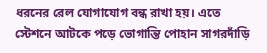ধরনের রেল যোগাযোগ বন্ধ রাখা হয়। এতে স্টেশনে আটকে পড়ে ভোগান্তি পোহান সাগরদাঁড়ি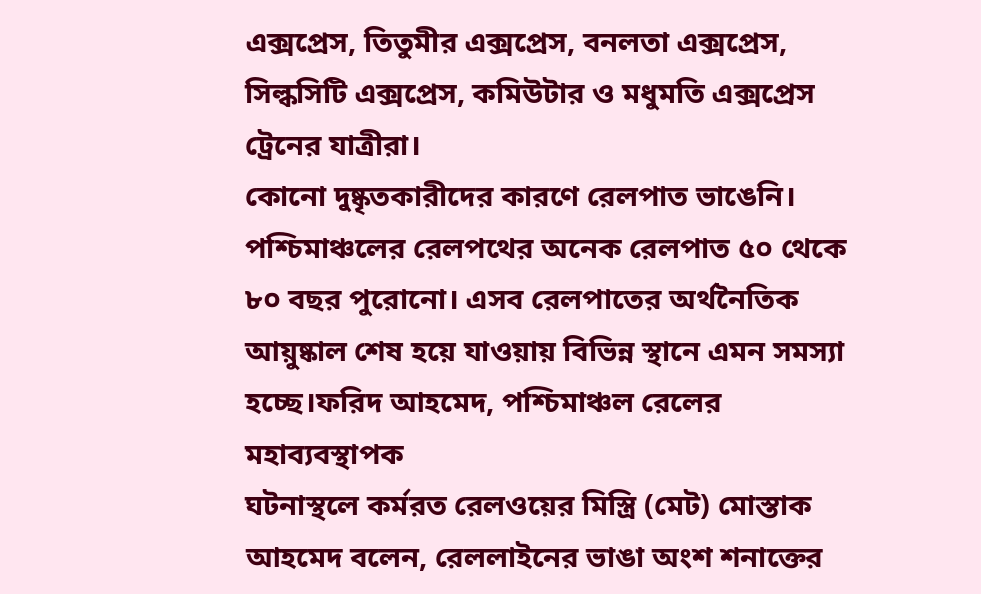এক্সপ্রেস, তিতুমীর এক্সপ্রেস, বনলতা এক্সপ্রেস, সিল্কসিটি এক্সপ্রেস, কমিউটার ও মধুমতি এক্সপ্রেস ট্রেনের যাত্রীরা।
কোনো দুষ্কৃতকারীদের কারণে রেলপাত ভাঙেনি। পশ্চিমাঞ্চলের রেলপথের অনেক রেলপাত ৫০ থেকে ৮০ বছর পুরোনো। এসব রেলপাতের অর্থনৈতিক আয়ুষ্কাল শেষ হয়ে যাওয়ায় বিভিন্ন স্থানে এমন সমস্যা হচ্ছে।ফরিদ আহমেদ, পশ্চিমাঞ্চল রেলের মহাব্যবস্থাপক
ঘটনাস্থলে কর্মরত রেলওয়ের মিস্ত্রি (মেট) মোস্তাক আহমেদ বলেন, রেললাইনের ভাঙা অংশ শনাক্তের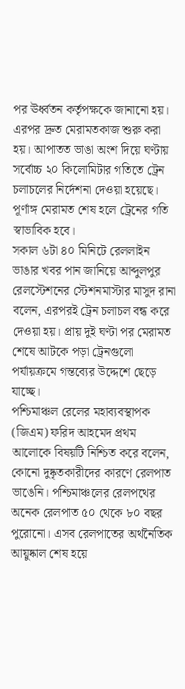পর ঊর্ধ্বতন কর্তৃপক্ষকে জানানো হয়। এরপর দ্রুত মেরামতকাজ শুরু করা হয়। আপাতত ভাঙা অংশ দিয়ে ঘণ্টায় সর্বোচ্চ ২০ কিলোমিটার গতিতে ট্রেন চলাচলের নির্দেশনা দেওয়া হয়েছে। পূর্ণাঙ্গ মেরামত শেষ হলে ট্রেনের গতি স্বাভাবিক হবে।
সকাল ৬টা ৪০ মিনিটে রেললাইন ভাঙার খবর পান জানিয়ে আব্দুলপুর রেলস্টেশনের স্টেশনমাস্টার মাসুদ রানা বলেন, এরপরই ট্রেন চলাচল বন্ধ করে দেওয়া হয়। প্রায় দুই ঘণ্টা পর মেরামত শেষে আটকে পড়া ট্রেনগুলো পর্যায়ক্রমে গন্তব্যের উদ্দেশে ছেড়ে যাচ্ছে।
পশ্চিমাঞ্চল রেলের মহাব্যবস্থাপক (জিএম) ফরিদ আহমেদ প্রথম আলোকে বিষয়টি নিশ্চিত করে বলেন, কোনো দুষ্কৃতকারীদের কারণে রেলপাত ভাঙেনি। পশ্চিমাঞ্চলের রেলপথের অনেক রেলপাত ৫০ থেকে ৮০ বছর পুরোনো। এসব রেলপাতের অর্থনৈতিক আয়ুষ্কাল শেষ হয়ে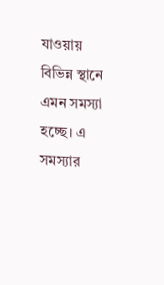যাওয়ায় বিভিন্ন স্থানে এমন সমস্যা হচ্ছে। এ সমস্যার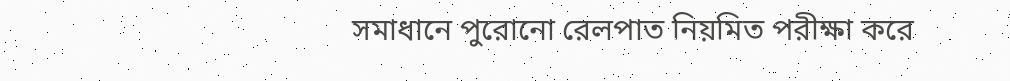সমাধানে পুরোনো রেলপাত নিয়মিত পরীক্ষা করে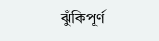ঝুঁকিপূর্ণ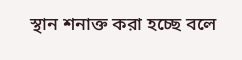স্থান শনাক্ত করা হচ্ছে বলে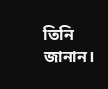তিনি জানান।